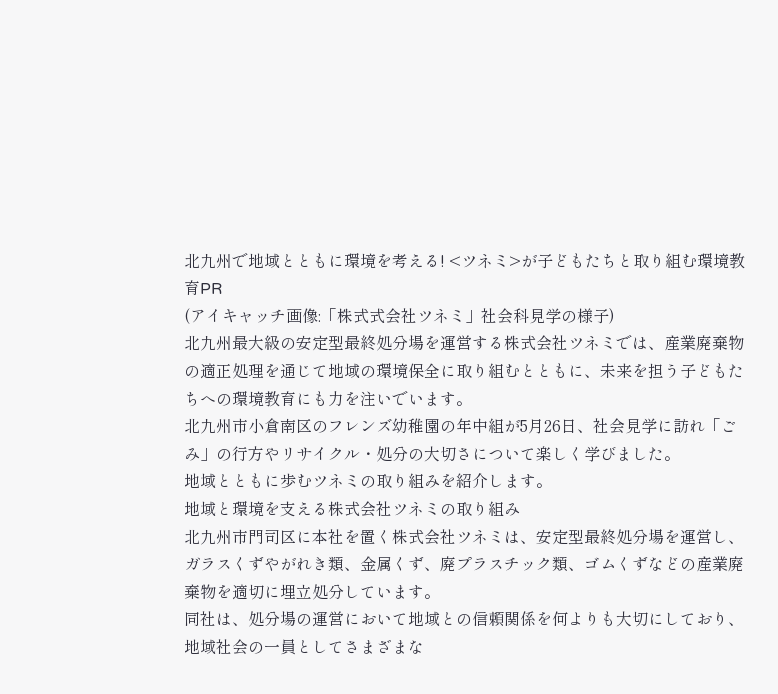北九州で地域とともに環境を考える! <ツネミ>が子どもたちと取り組む環境教育PR
(アイキャッチ画像:「株式式会社ツネミ」社会科見学の様子)
北九州最大級の安定型最終処分場を運営する株式会社ツネミでは、産業廃棄物の適正処理を通じて地域の環境保全に取り組むとともに、未来を担う子どもたちへの環境教育にも力を注いでいます。
北九州市小倉南区のフレンズ幼稚園の年中組が5月26日、社会見学に訪れ「ごみ」の行方やリサイクル・処分の大切さについて楽しく学びました。
地域とともに歩むツネミの取り組みを紹介します。
地域と環境を支える株式会社ツネミの取り組み
北九州市門司区に本社を置く株式会社ツネミは、安定型最終処分場を運営し、ガラスくずやがれき類、金属くず、廃プラスチック類、ゴムくずなどの産業廃棄物を適切に埋立処分しています。
同社は、処分場の運営において地域との信頼関係を何よりも大切にしており、地域社会の一員としてさまざまな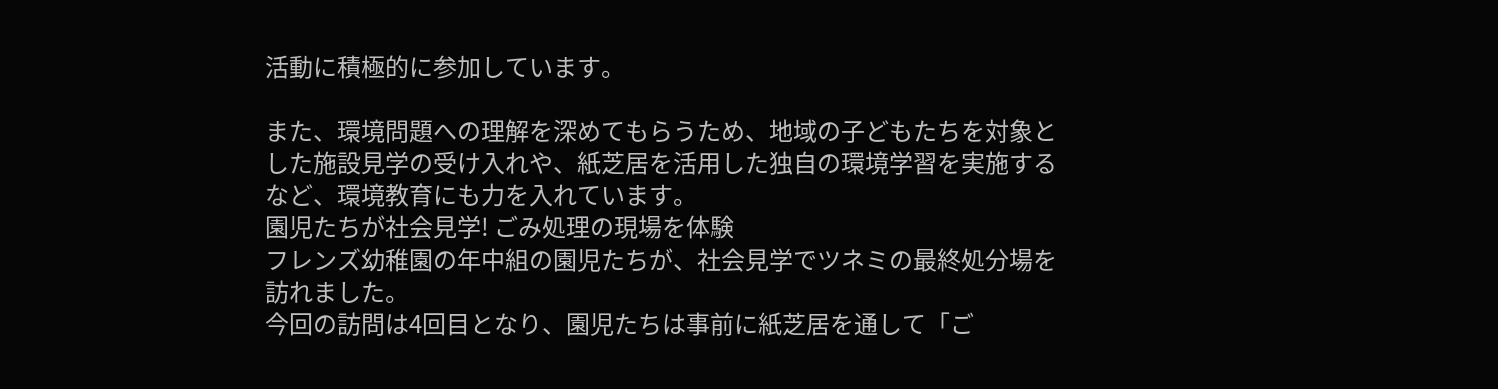活動に積極的に参加しています。

また、環境問題への理解を深めてもらうため、地域の子どもたちを対象とした施設見学の受け入れや、紙芝居を活用した独自の環境学習を実施するなど、環境教育にも力を入れています。
園児たちが社会見学! ごみ処理の現場を体験
フレンズ幼稚園の年中組の園児たちが、社会見学でツネミの最終処分場を訪れました。
今回の訪問は4回目となり、園児たちは事前に紙芝居を通して「ご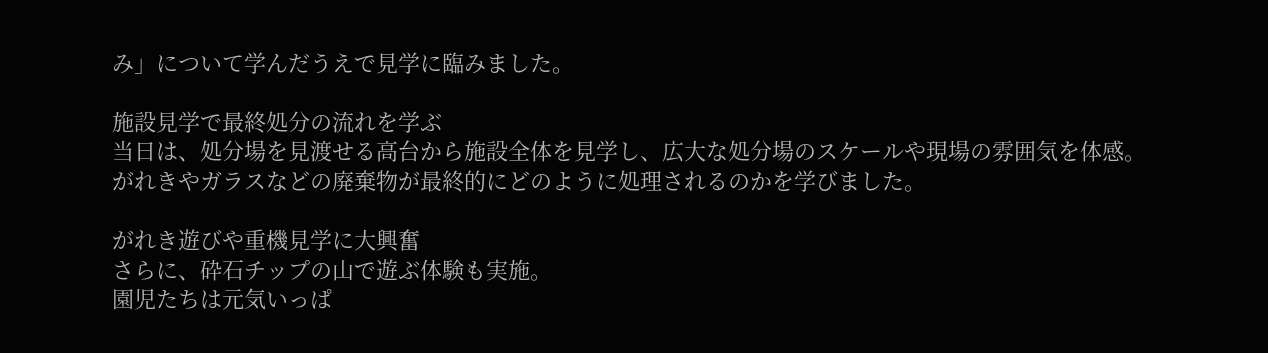み」について学んだうえで見学に臨みました。

施設見学で最終処分の流れを学ぶ
当日は、処分場を見渡せる高台から施設全体を見学し、広大な処分場のスケールや現場の雰囲気を体感。
がれきやガラスなどの廃棄物が最終的にどのように処理されるのかを学びました。

がれき遊びや重機見学に大興奮
さらに、砕石チップの山で遊ぶ体験も実施。
園児たちは元気いっぱ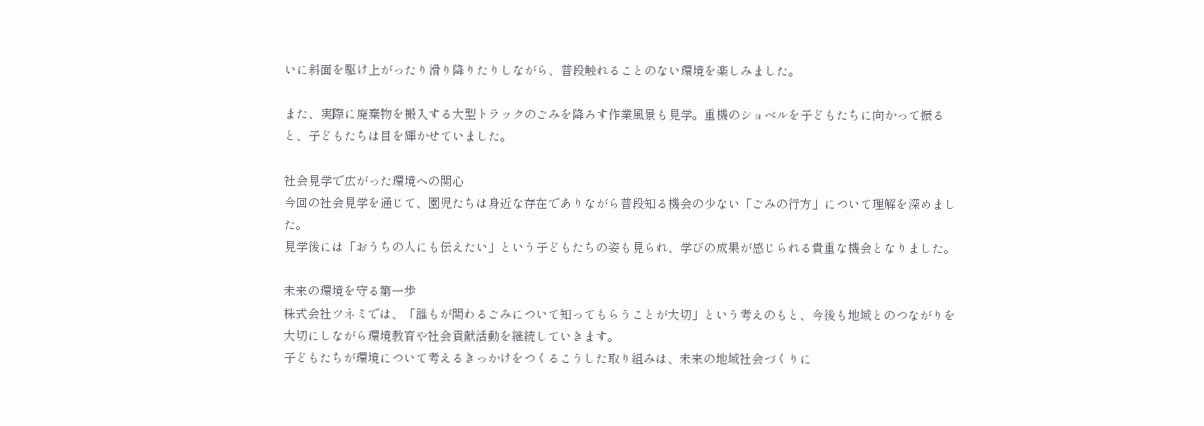いに斜面を駆け上がったり滑り降りたりしながら、普段触れることのない環境を楽しみました。

また、実際に廃棄物を搬入する大型トラックのごみを降ろす作業風景も見学。重機のショベルを子どもたちに向かって振ると、子どもたちは目を輝かせていました。

社会見学で広がった環境への関心
今回の社会見学を通じて、園児たちは身近な存在でありながら普段知る機会の少ない「ごみの行方」について理解を深めました。
見学後には「おうちの人にも伝えたい」という子どもたちの姿も見られ、学びの成果が感じられる貴重な機会となりました。

未来の環境を守る第一歩
株式会社ツネミでは、「誰もが関わるごみについて知ってもらうことが大切」という考えのもと、今後も地域とのつながりを大切にしながら環境教育や社会貢献活動を継続していきます。
子どもたちが環境について考えるきっかけをつくるこうした取り組みは、未来の地域社会づくりに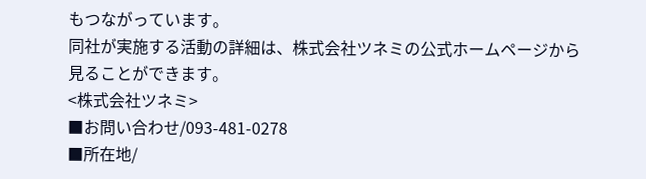もつながっています。
同社が実施する活動の詳細は、株式会社ツネミの公式ホームページから見ることができます。
<株式会社ツネミ>
■お問い合わせ/093-481-0278
■所在地/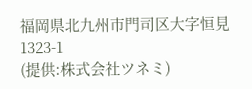福岡県北九州市門司区大字恒見1323-1
(提供:株式会社ツネミ)